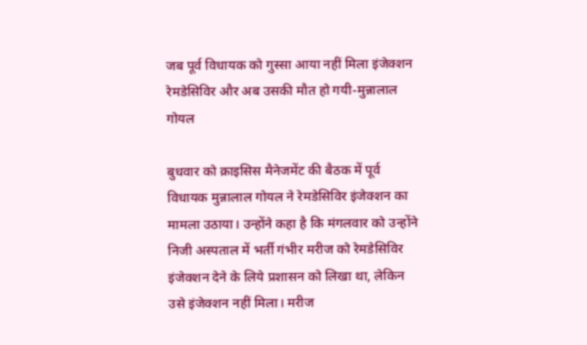जब पूर्व विधायक को गुस्सा आया नहीं मिला इंजेक्शन रेमडेसिविर और अब उसकी मौत हो गयी-मुन्नालाल गोयल

बुधवार को क्राइसिस मैनेजमेंट की बैठक में पूर्व विधायक मुन्नालाल गोयल ने रेमडेसिविर इंजेक्शन का मामला उठाया। उन्होंने कहा है कि मंगलवार को उन्होंने निजी अस्पताल में भर्ती गंभीर मरीज को रेमडेसिविर इंजेक्शन देने के लिये प्रशासन को लिखा था, लेकिन उसे इंजेक्शन नहीं मिला। मरीज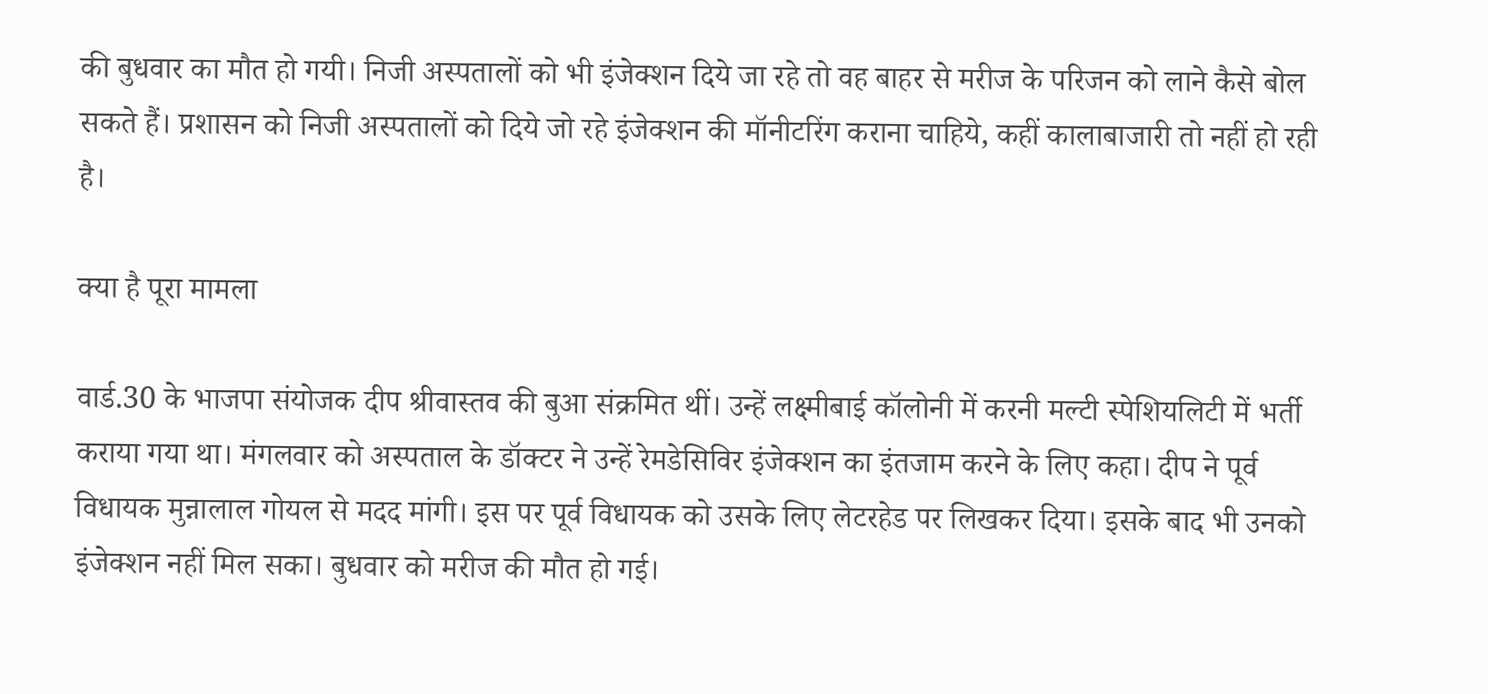की बुधवार का मौत हो गयी। निजी अस्पतालों को भी इंजेक्शन दिये जा रहे तो वह बाहर से मरीज के परिजन को लाने कैसे बोल सकते हैं। प्रशासन को निजी अस्पतालों को दिये जो रहे इंजेक्शन की मॉनीटरिंग कराना चाहिये, कहीं कालाबाजारी तो नहीं हो रही है।

क्या है पूरा मामला

वार्ड.30 के भाजपा संयोजक दीप श्रीवास्तव की बुआ संक्रमित थीं। उन्हें लक्ष्मीबाई कॉलोनी में करनी मल्टी स्पेशियलिटी में भर्ती कराया गया था। मंगलवार को अस्पताल के डॉक्टर ने उन्हें रेमडेसिविर इंजेक्शन का इंतजाम करने के लिए कहा। दीप ने पूर्व विधायक मुन्नालाल गोयल से मदद मांगी। इस पर पूर्व विधायक को उसके लिए लेटरहेड पर लिखकर दिया। इसके बाद भी उनको इंजेक्शन नहीं मिल सका। बुधवार को मरीज की मौत हो गई।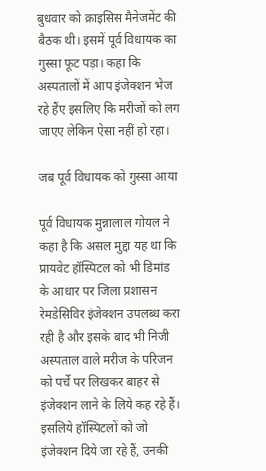बुधवार को क्राइसिस मैनेजमेंट की बैठक थी। इसमें पूर्व विधायक का गुस्सा फूट पड़ा। कहा कि अस्पतालों में आप इंजेक्शन भेज रहे हैंए इसलिए कि मरीजों को लग जाएए लेकिन ऐसा नहीं हो रहा।

जब पूर्व विधायक को गुस्सा आया

पूर्व विधायक मुन्नालाल गोयल ने कहा है कि असल मुद्दा यह था कि प्रायवेट हॉस्पिटल को भी डिमांड के आधार पर जिला प्रशासन रेमडेसिविर इंजेक्शन उपलब्ध करा रही है और इसके बाद भी निजी अस्पताल वाले मरीज के परिजन को पर्चे पर लिखकर बाहर से इंजेक्शन लाने के लिये कह रहे हैं। इसलिये हॉस्पिटलों को जो इंजेक्शन दिये जा रहे हैं, उनकी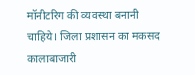मॉनीटरिग की व्यवस्था बनानी चाहिये। जिला प्रशासन का मकसद कालाबाजारी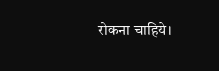रोकना चाहिये।